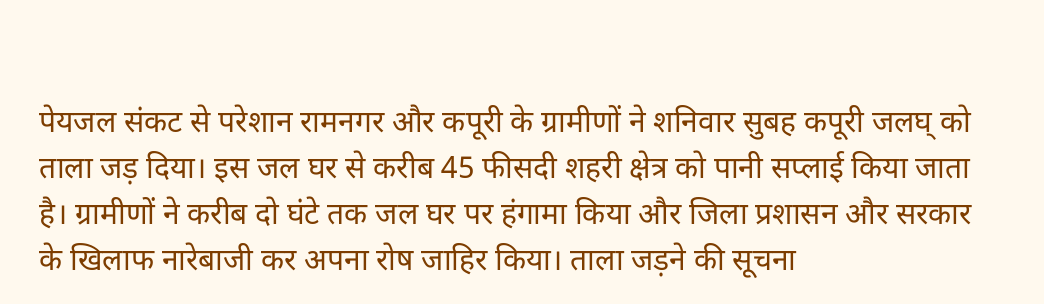पेयजल संकट से परेशान रामनगर और कपूरी के ग्रामीणों ने शनिवार सुबह कपूरी जलघ् को ताला जड़ दिया। इस जल घर से करीब 45 फीसदी शहरी क्षेत्र को पानी सप्लाई किया जाता है। ग्रामीणों ने करीब दो घंटे तक जल घर पर हंगामा किया और जिला प्रशासन और सरकार के खिलाफ नारेबाजी कर अपना रोष जाहिर किया। ताला जड़ने की सूचना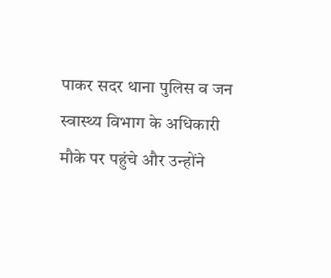पाकर सदर थाना पुलिस व जन स्वास्थ्य विभाग के अधिकारी मौके पर पहुंचे और उन्होंने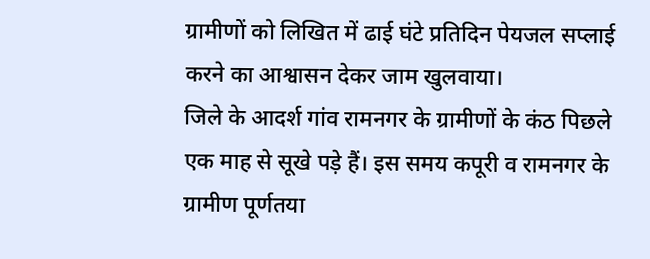ग्रामीणों को लिखित में ढाई घंटे प्रतिदिन पेयजल सप्लाई करने का आश्वासन देकर जाम खुलवाया।
जिले के आदर्श गांव रामनगर के ग्रामीणों के कंठ पिछले एक माह से सूखे पड़े हैं। इस समय कपूरी व रामनगर के ग्रामीण पूर्णतया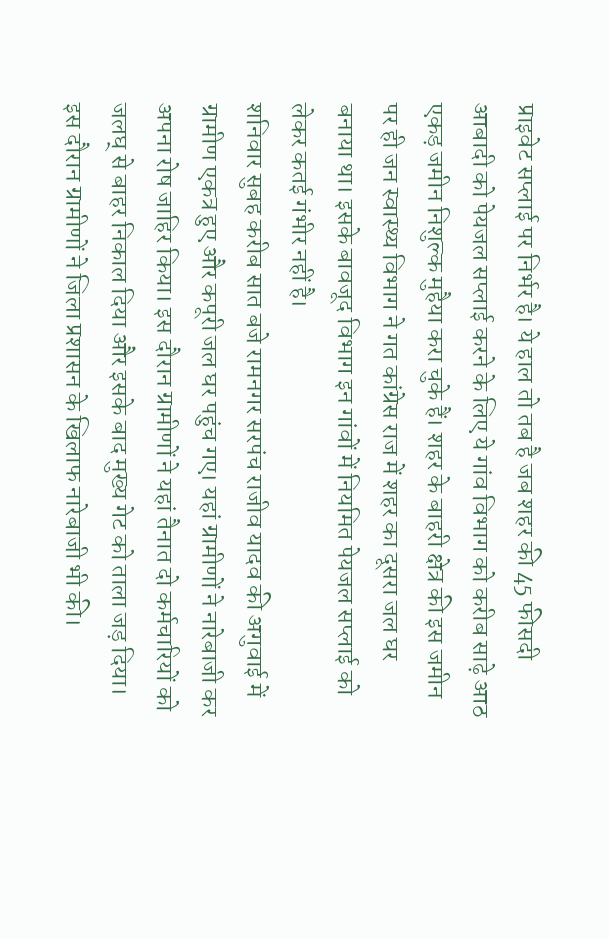प्राइवेट सप्लाई पर निर्भर है। ये हाल तो तब है जब शहर की 45 फीसदी आबादी को पेयजल सप्लाई करने के लिए ये गांव विभाग को करीब साढ़े आठ एकड़ जमीन निशुल्क मुहैया करा चुके हैं। शहर के बाहरी क्षेत्र की इस जमीन पर ही जन स्वास्थ्य विभाग ने गत कांग्रेस राज में शहर का दूसरा जल घर बनाया था। इसके बावजूद विभाग इन गांवों में नियमित पेयजल सप्लाई को लेकर कतई गंभीर नहीं है।
शनिवार सुबह करीब सात बजे रामनगर सरपंच राजीव यादव की अगुवाई में ग्रामीण एकत्र हुए और कपूरी जल घर पहुंच गए। यहां ग्रामीणों ने नारेबाजी कर अपना रोष जाहिर किया। इस दौरान ग्रामीणों ने यहां तैनात दो कर्मचारियों को जलघ् से बाहर निकाल दिया और इसके बाद मुख्य गेट को ताला जड़ दिया। इस दौरान ग्रामीणों ने जिला प्रशासन के खिलाफ नारेबाजी भी की।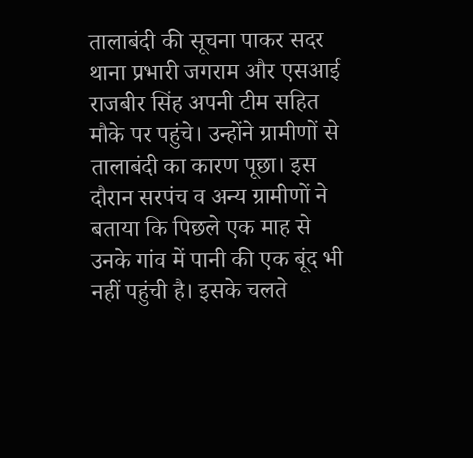तालाबंदी की सूचना पाकर सदर थाना प्रभारी जगराम और एसआई राजबीर सिंह अपनी टीम सहित मौके पर पहुंचे। उन्होंने ग्रामीणों से तालाबंदी का कारण पूछा। इस दौरान सरपंच व अन्य ग्रामीणों ने बताया कि पिछले एक माह से उनके गांव में पानी की एक बूंद भी नहीं पहुंची है। इसके चलते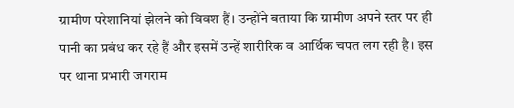ग्रामीण परेशानियां झेलने को विवश हैं। उन्होंने बताया कि ग्रामीण अपने स्तर पर ही पानी का प्रबंध कर रहे हैं और इसमें उन्हें शारीरिक व आर्थिक चपत लग रही है। इस पर थाना प्रभारी जगराम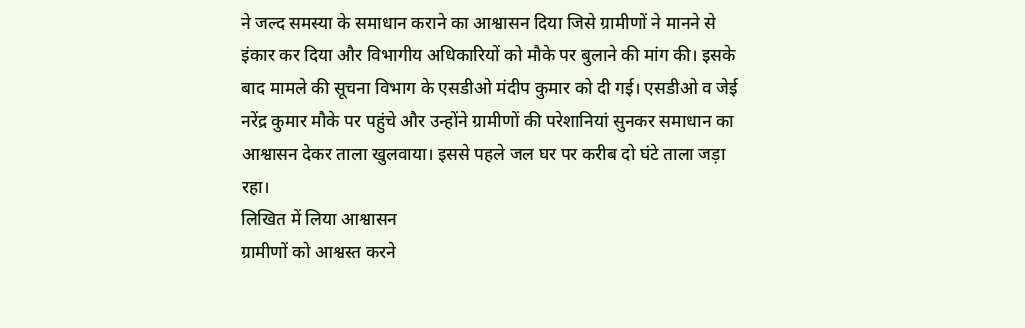ने जल्द समस्या के समाधान कराने का आश्वासन दिया जिसे ग्रामीणों ने मानने से इंकार कर दिया और विभागीय अधिकारियों को मौके पर बुलाने की मांग की। इसके बाद मामले की सूचना विभाग के एसडीओ मंदीप कुमार को दी गई। एसडीओ व जेई नरेंद्र कुमार मौके पर पहुंचे और उन्होंने ग्रामीणों की परेशानियां सुनकर समाधान का आश्वासन देकर ताला खुलवाया। इससे पहले जल घर पर करीब दो घंटे ताला जड़ा रहा।
लिखित में लिया आश्वासन
ग्रामीणों को आश्वस्त करने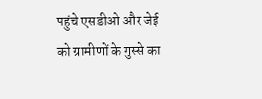पहुंचे एसडीओ और जेई को ग्रामीणों के गुस्से का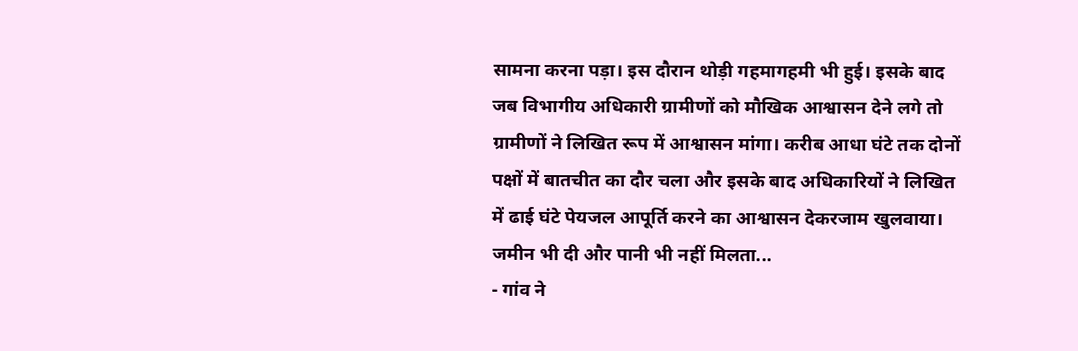सामना करना पड़ा। इस दौरान थोड़ी गहमागहमी भी हुई। इसके बाद जब विभागीय अधिकारी ग्रामीणों को मौखिक आश्वासन देने लगे तो ग्रामीणों ने लिखित रूप में आश्वासन मांगा। करीब आधा घंटे तक दोनों पक्षों में बातचीत का दौर चला और इसके बाद अधिकारियों ने लिखित में ढाई घंटे पेयजल आपूर्ति करने का आश्वासन देकरजाम खुलवाया।
जमीन भी दी और पानी भी नहीं मिलता...
- गांव ने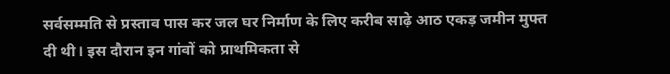सर्वसम्मति से प्रस्ताव पास कर जल घर निर्माण के लिए करीब साढ़े आठ एकड़ जमीन मुफ्त दी थी। इस दौरान इन गांवों को प्राथमिकता से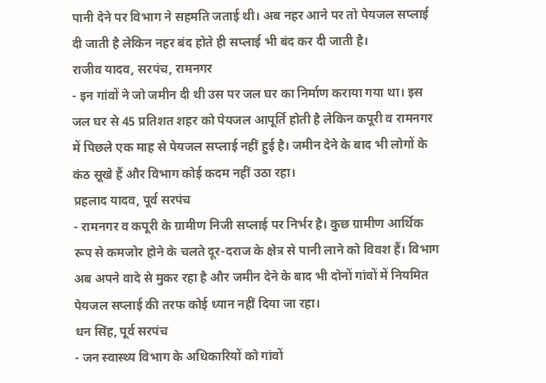पानी देने पर विभाग ने सहमति जताई थी। अब नहर आने पर तो पेयजल सप्लाई दी जाती है लेकिन नहर बंद होते ही सप्लाई भी बंद कर दी जाती है।
राजीव यादव, सरपंच, रामनगर
- इन गांवों ने जो जमीन दी थी उस पर जल घर का निर्माण कराया गया था। इस जल घर से 45 प्रतिशत शहर को पेयजल आपूर्ति होती है लेकिन कपूरी व रामनगर में पिछले एक माह से पेयजल सप्लाई नहीं हुई है। जमीन देने के बाद भी लोगों के कंठ सूखे हैं और विभाग कोई कदम नहीं उठा रहा।
प्रहलाद यादव, पूर्व सरपंच
- रामनगर व कपूरी के ग्रामीण निजी सप्लाई पर निर्भर है। कुछ ग्रामीण आर्थिक रूप से कमजोर होने के चलते दूर-दराज के क्षेत्र से पानी लाने को विवश हैं। विभाग अब अपने वादे से मुकर रहा है और जमीन देने के बाद भी दोनों गांवों में नियमित पेयजल सप्लाई की तरफ कोई ध्यान नहीं दिया जा रहा।
धन सिंह, पूर्व सरपंच
- जन स्वास्थ्य विभाग के अधिकारियों को गांवों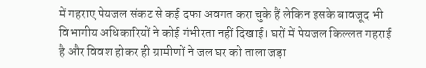में गहराए पेयजल संकट से कई दफा अवगत करा चुके हैं लेकिन इसके बावजूद भी विभागीय अधिकारियों ने कोई गंभीरता नहीं दिखाई। घरों में पेयजल किल्लत गहराई है और विवश होकर ही ग्रामीणों ने जल घर को ताला जड़ा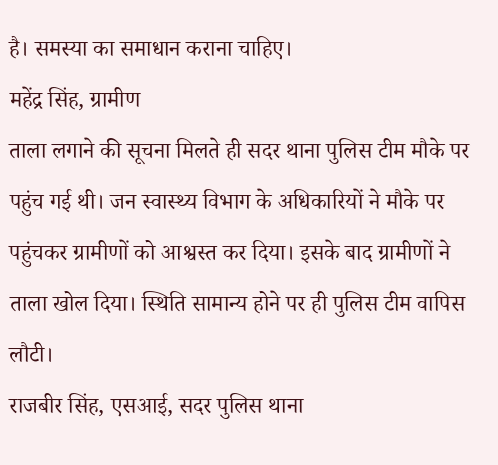है। समस्या का समाधान कराना चाहिए।
महेंद्र सिंह, ग्रामीण
ताला लगाने की सूचना मिलते ही सदर थाना पुलिस टीम मौके पर पहुंच गई थी। जन स्वास्थ्य विभाग के अधिकारियों ने मौके पर पहुंचकर ग्रामीणों को आश्वस्त कर दिया। इसके बाद ग्रामीणों ने ताला खोल दिया। स्थिति सामान्य होने पर ही पुलिस टीम वापिस लौटी।
राजबीर सिंह, एसआई, सदर पुलिस थाना